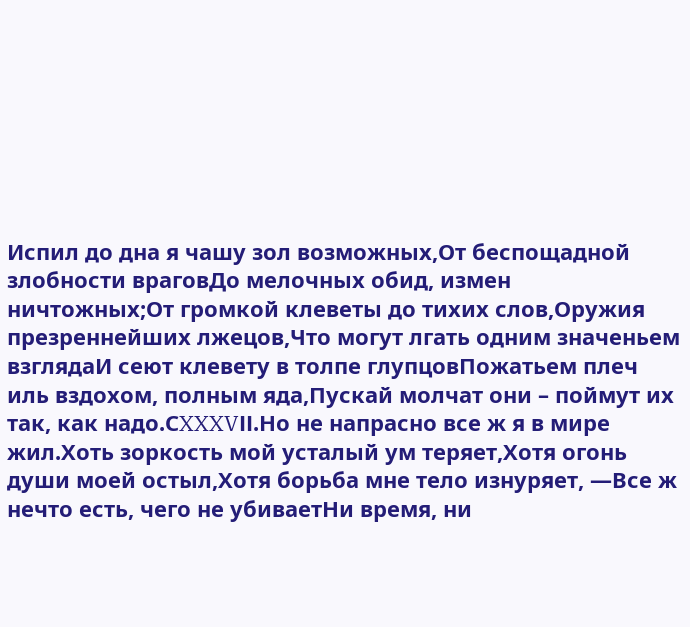Испил до дна я чашу зол возможных,От беспощадной злобности враговДо мелочных обид, измен ничтожных;От громкой клеветы до тихих слов,Оружия презреннейших лжецов,Что могут лгать одним значеньем взглядаИ сеют клевету в толпе глупцовПожатьем плеч иль вздохом, полным яда,Пускай молчат они – поймут их так, как надо.СXXXVІІ.Но не напрасно все ж я в мире жил.Хоть зоркость мой усталый ум теряет,Хотя огонь души моей остыл,Хотя борьба мне тело изнуряет, —Все ж нечто есть, чего не убиваетНи время, ни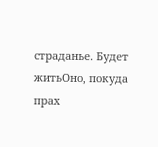страданье. Будет житьОно, покуда прах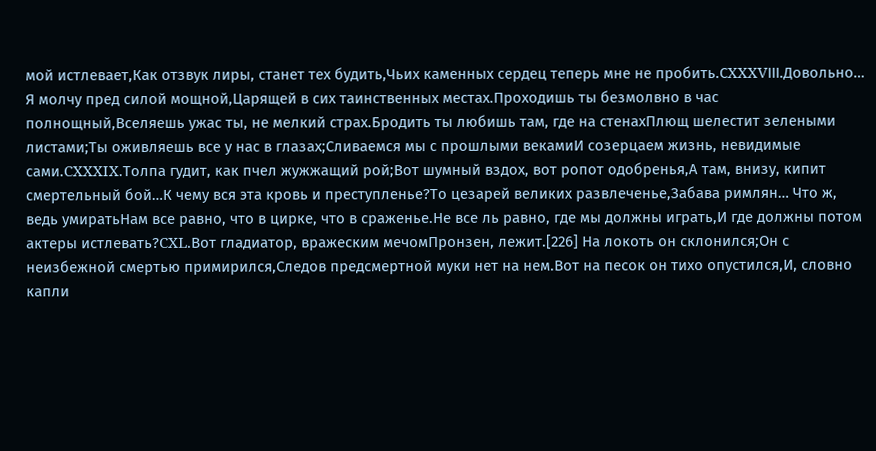мой истлевает,Как отзвук лиры, станет тех будить,Чьих каменных сердец теперь мне не пробить.СXXXVІІІ.Довольно… Я молчу пред силой мощной,Царящей в сих таинственных местах.Проходишь ты безмолвно в час полнощный,Вселяешь ужас ты, не мелкий страх.Бродить ты любишь там, где на стенахПлющ шелестит зелеными листами;Ты оживляешь все у нас в глазах;Сливаемся мы с прошлыми векамиИ созерцаем жизнь, невидимые сами.CXXXIX.Толпа гудит, как пчел жужжащий рой;Вот шумный вздох, вот ропот одобренья,А там, внизу, кипит смертельный бой…К чему вся эта кровь и преступленье?То цезарей великих развлеченье,Забава римлян… Что ж, ведь умиратьНам все равно, что в цирке, что в сраженье.Не все ль равно, где мы должны играть,И где должны потом актеры истлевать?CXL.Вот гладиатор, вражеским мечомПронзен, лежит.[226] На локоть он склонился;Он с неизбежной смертью примирился,Следов предсмертной муки нет на нем.Вот на песок он тихо опустился,И, словно капли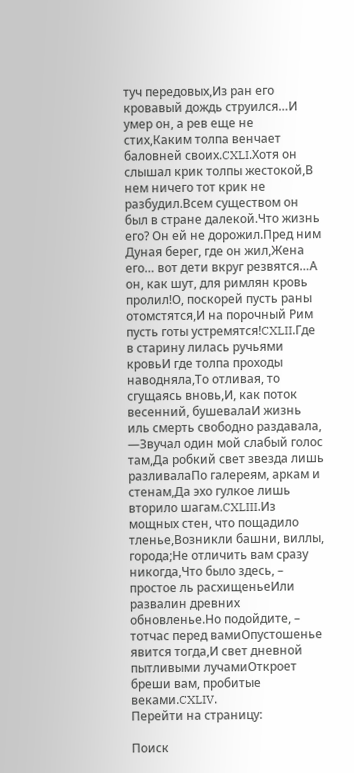туч передовых,Из ран его кровавый дождь струился…И умер он, а рев еще не стих,Каким толпа венчает баловней своих.CXLI.Хотя он слышал крик толпы жестокой,В нем ничего тот крик не разбудил.Всем существом он был в стране далекой.Что жизнь его? Он ей не дорожил.Пред ним Дуная берег, где он жил,Жена его… вот дети вкруг резвятся…А он, как шут, для римлян кровь пролил!О, поскорей пусть раны отомстятся,И на порочный Рим пусть готы устремятся!CXLII.Где в старину лилась ручьями кровьИ где толпа проходы наводняла,То отливая, то сгущаясь вновь,И, как поток весенний, бушевалаИ жизнь иль смерть свободно раздавала, —Звучал один мой слабый голос там,Да робкий свет звезда лишь разливалаПо галереям, аркам и стенам,Да эхо гулкое лишь вторило шагам.CXLIII.Из мощных стен, что пощадило тленье,Возникли башни, виллы, города;Не отличить вам сразу никогда,Что было здесь, – простое ль расхищеньеИли развалин древних обновленье.Но подойдите, – тотчас перед вамиОпустошенье явится тогда,И свет дневной пытливыми лучамиОткроет бреши вам, пробитые веками.CXLIV.
Перейти на страницу:

Поиск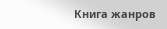Книга жанров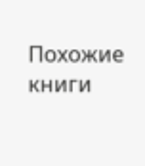Похожие книги